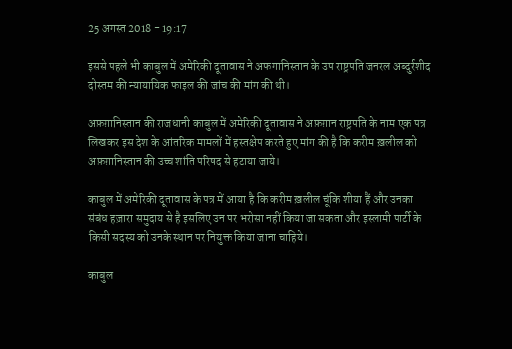25 अगस्त 2018 - 19:17

इससे पहले भी काबुल में अमेरिकी दूतावास ने अफगानिस्तान के उप राष्ट्रपति जनरल अब्दुर्रशीद दोस्तम की न्यायायिक फाइल की जांच की मांग की थी।

अफ़ग़ानिस्तान की राजधानी काबुल में अमेरिकी दूतावास ने अफ़ग़ान राष्ट्रपति के नाम एक पत्र लिखकर इस देश के आंतरिक मामलों में हस्तक्षेप करते हुए मांग की है कि करीम ख़लील को अफ़ग़ानिस्तान की उच्च शांति परिषद से हटाया जाये।

काबुल में अमेरिकी दूतावास के पत्र में आया है कि करीम ख़लील चूंकि शीया हैं और उनका संबंध हज़ारा समुदाय से है इसलिए उन पर भरोसा नहीं किया जा सकता और इस्लामी पार्टी के किसी सदस्य को उनके स्थान पर नियुक्त किया जाना चाहिये।

काबुल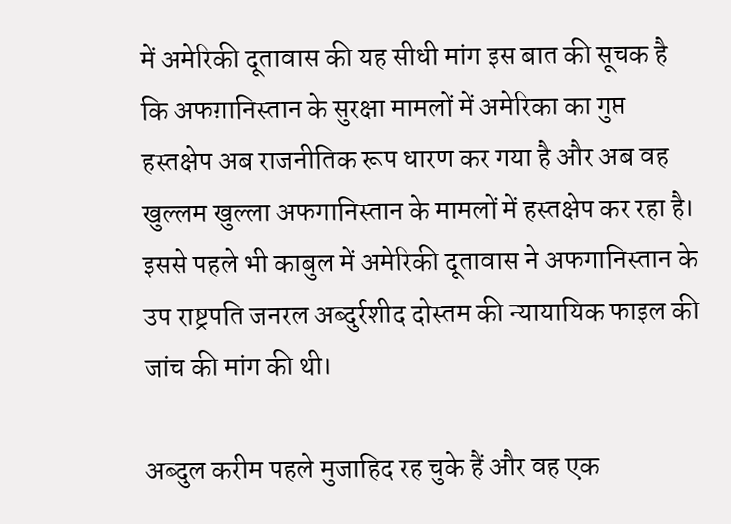में अमेरिकी दूतावास की यह सीधी मांग इस बात की सूचक है कि अफग़ानिस्तान के सुरक्षा मामलों में अमेरिका का गुप्त हस्तक्षेप अब राजनीतिक रूप धारण कर गया है और अब वह खुल्लम खुल्ला अफगानिस्तान के मामलों में हस्तक्षेप कर रहा है। इससे पहले भी काबुल में अमेरिकी दूतावास ने अफगानिस्तान के उप राष्ट्रपति जनरल अब्दुर्रशीद दोस्तम की न्यायायिक फाइल की जांच की मांग की थी।

अब्दुल करीम पहले मुजाहिद रह चुके हैं और वह एक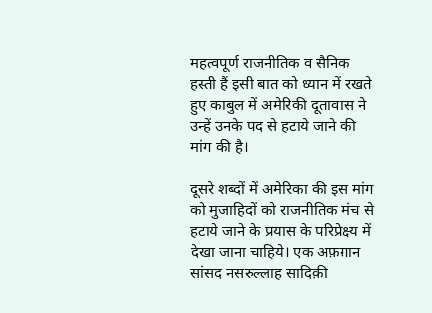महत्वपूर्ण राजनीतिक व सैनिक हस्ती हैं इसी बात को ध्यान में रखते हुए काबुल में अमेरिकी दूतावास ने उन्हें उनके पद से हटाये जाने की मांग की है।

दूसरे शब्दों में अमेरिका की इस मांग को मुजाहिदों को राजनीतिक मंच से हटाये जाने के प्रयास के परिप्रेक्ष्य में देखा जाना चाहिये। एक अफ़ग़ान सांसद नसरुल्लाह सादिक़ी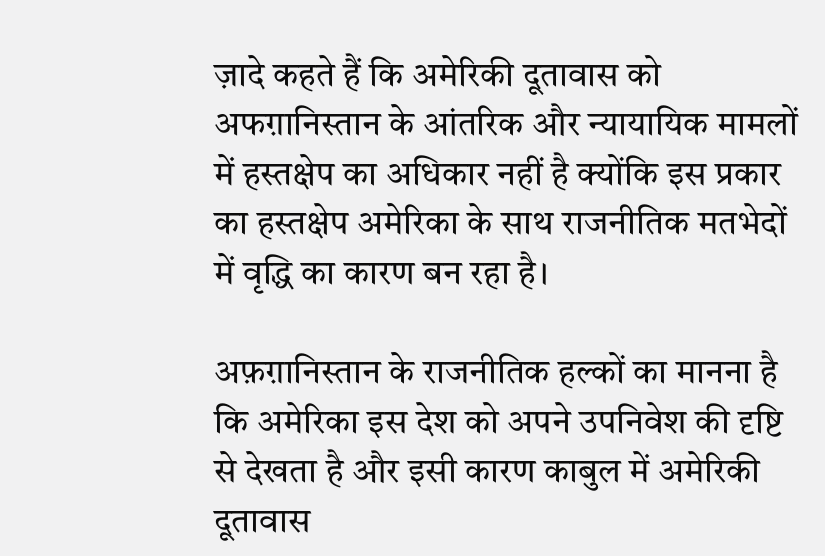ज़ादे कहते हैं कि अमेरिकी दूतावास को अफग़ानिस्तान के आंतरिक और न्यायायिक मामलों में हस्तक्षेप का अधिकार नहीं है क्योंकि इस प्रकार का हस्तक्षेप अमेरिका के साथ राजनीतिक मतभेदों में वृद्धि का कारण बन रहा है।

अफ़ग़ानिस्तान के राजनीतिक हल्कों का मानना है कि अमेरिका इस देश को अपने उपनिवेश की दृष्टि से देखता है और इसी कारण काबुल में अमेरिकी दूतावास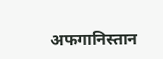अफगानिस्तान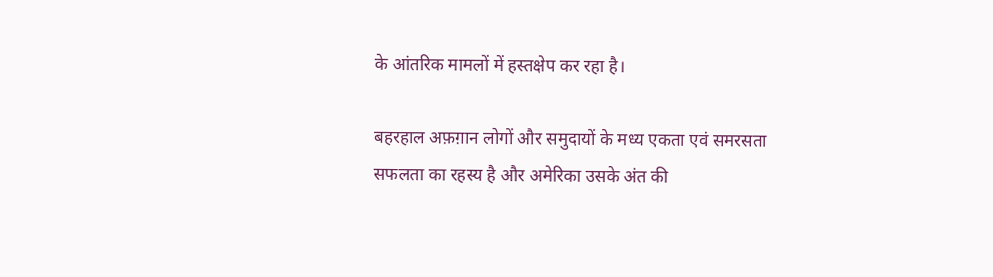के आंतरिक मामलों में हस्तक्षेप कर रहा है।

बहरहाल अफ़ग़ान लोगों और समुदायों के मध्य एकता एवं समरसता सफलता का रहस्य है और अमेरिका उसके अंत की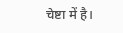चेष्टा में है।